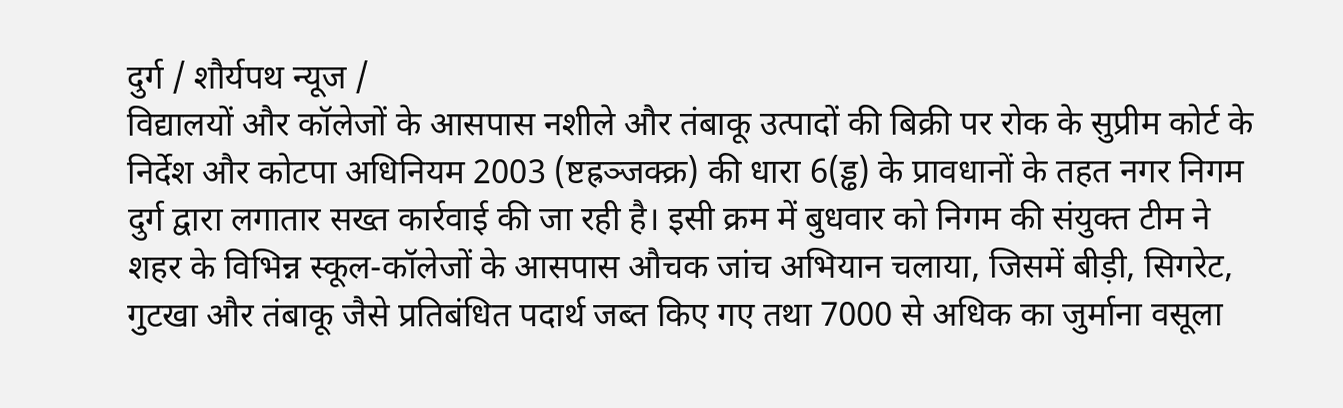दुर्ग / शौर्यपथ न्यूज /
विद्यालयों और कॉलेजों के आसपास नशीले और तंबाकू उत्पादों की बिक्री पर रोक के सुप्रीम कोर्ट के निर्देश और कोटपा अधिनियम 2003 (ष्टह्रञ्जक्क्र) की धारा 6(ड्ढ) के प्रावधानों के तहत नगर निगम दुर्ग द्वारा लगातार सख्त कार्रवाई की जा रही है। इसी क्रम में बुधवार को निगम की संयुक्त टीम ने शहर के विभिन्न स्कूल-कॉलेजों के आसपास औचक जांच अभियान चलाया, जिसमें बीड़ी, सिगरेट, गुटखा और तंबाकू जैसे प्रतिबंधित पदार्थ जब्त किए गए तथा 7000 से अधिक का जुर्माना वसूला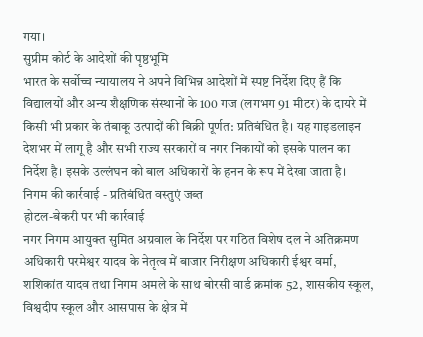गया।
सुप्रीम कोर्ट के आदेशों की पृष्ठभूमि
भारत के सर्वोच्च न्यायालय ने अपने विभिन्न आदेशों में स्पष्ट निर्देश दिए हैं कि विद्यालयों और अन्य शैक्षणिक संस्थानों के 100 गज (लगभग 91 मीटर) के दायरे में किसी भी प्रकार के तंबाकू उत्पादों की बिक्री पूर्णत: प्रतिबंधित है। यह गाइडलाइन देशभर में लागू है और सभी राज्य सरकारों व नगर निकायों को इसके पालन का निर्देश है। इसके उल्लंघन को बाल अधिकारों के हनन के रूप में देखा जाता है।
निगम की कार्रवाई - प्रतिबंधित वस्तुएं जब्त
होटल-बेकरी पर भी कार्रवाई
नगर निगम आयुक्त सुमित अग्रवाल के निर्देश पर गठित विशेष दल ने अतिक्रमण अधिकारी परमेश्वर यादव के नेतृत्व में बाजार निरीक्षण अधिकारी ईश्वर वर्मा, शशिकांत यादव तथा निगम अमले के साथ बोरसी वार्ड क्रमांक 52, शासकीय स्कूल, विश्वदीप स्कूल और आसपास के क्षेत्र में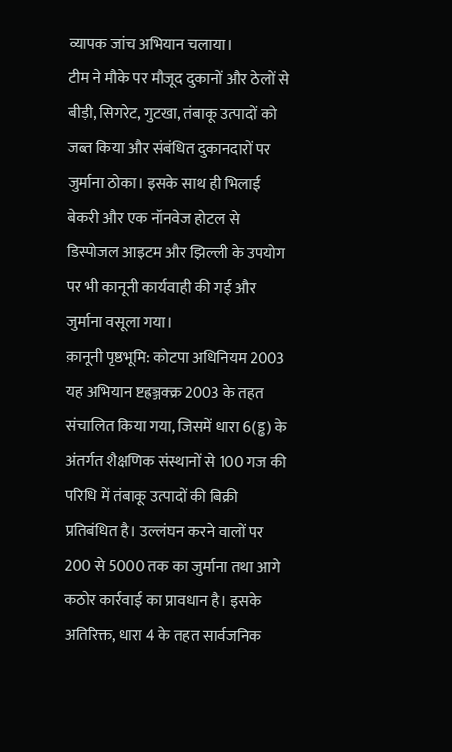व्यापक जांच अभियान चलाया।
टीम ने मौके पर मौजूद दुकानों और ठेलों से बीड़ी, सिगरेट, गुटखा, तंबाकू उत्पादों को जब्त किया और संबंधित दुकानदारों पर जुर्माना ठोका। इसके साथ ही भिलाई बेकरी और एक नॉनवेज होटल से डिस्पोजल आइटम और झिल्ली के उपयोग पर भी कानूनी कार्यवाही की गई और जुर्माना वसूला गया।
क़ानूनी पृष्ठभूमि: कोटपा अधिनियम 2003
यह अभियान ष्टह्रञ्जक्क्र 2003 के तहत संचालित किया गया, जिसमें धारा 6(ड्ढ) के अंतर्गत शैक्षणिक संस्थानों से 100 गज की परिधि में तंबाकू उत्पादों की बिक्री प्रतिबंधित है। उल्लंघन करने वालों पर 200 से 5000 तक का जुर्माना तथा आगे कठोर कार्रवाई का प्रावधान है। इसके अतिरिक्त, धारा 4 के तहत सार्वजनिक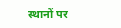स्थानों पर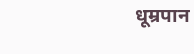धूम्रपान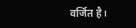वर्जित है।